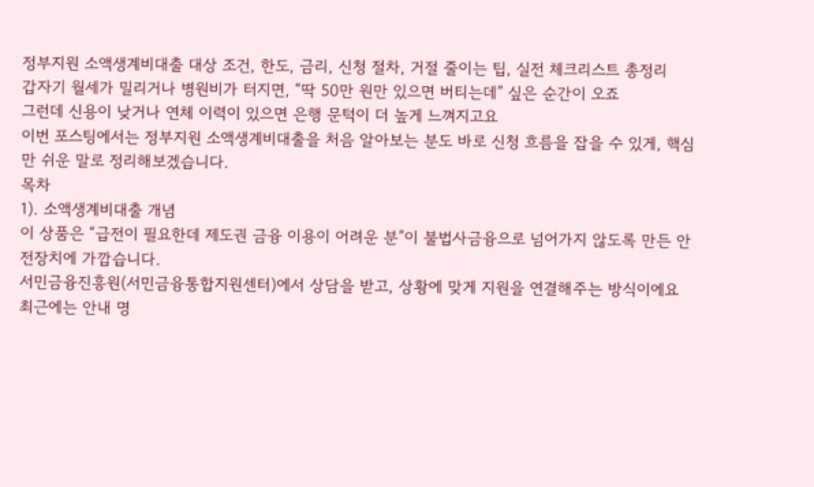정부지원 소액생계비대출 대상 조건, 한도, 금리, 신청 절차, 거절 줄이는 팁, 실전 체크리스트 총정리
갑자기 월세가 밀리거나 병원비가 터지면, “딱 50만 원만 있으면 버티는데” 싶은 순간이 오죠
그런데 신용이 낮거나 연체 이력이 있으면 은행 문턱이 더 높게 느껴지고요
이번 포스팅에서는 정부지원 소액생계비대출을 처음 알아보는 분도 바로 신청 흐름을 잡을 수 있게, 핵심만 쉬운 말로 정리해보겠습니다.
목차
1). 소액생계비대출 개념
이 상품은 “급전이 필요한데 제도권 금융 이용이 어려운 분”이 불법사금융으로 넘어가지 않도록 만든 안전장치에 가깝습니다.
서민금융진흥원(서민금융통합지원센터)에서 상담을 받고, 상황에 맞게 지원을 연결해주는 방식이에요
최근에는 안내 명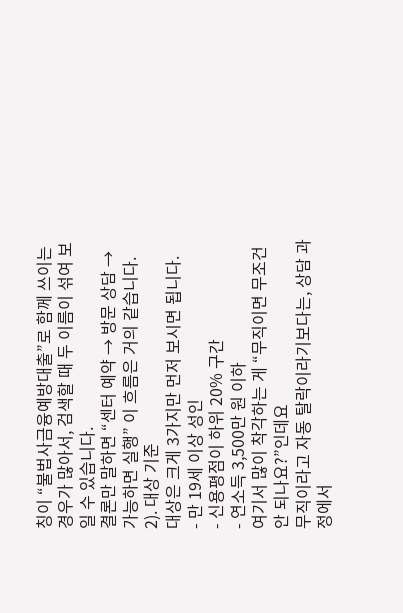칭이 “불법사금융예방대출”로 함께 쓰이는 경우가 많아서, 검색할 때 두 이름이 섞여 보일 수 있습니다.
결론만 말하면 “센터 예약 → 방문 상담 → 가능하면 실행” 이 흐름은 거의 같습니다.
2). 대상 기준
대상은 크게 3가지만 먼저 보시면 됩니다.
- 만 19세 이상 성인
- 신용평점이 하위 20% 구간
- 연소득 3,500만 원 이하
여기서 많이 착각하는 게 “무직이면 무조건 안 되나요?”인데요
무직이라고 자동 탈락이라기보다는, 상담 과정에서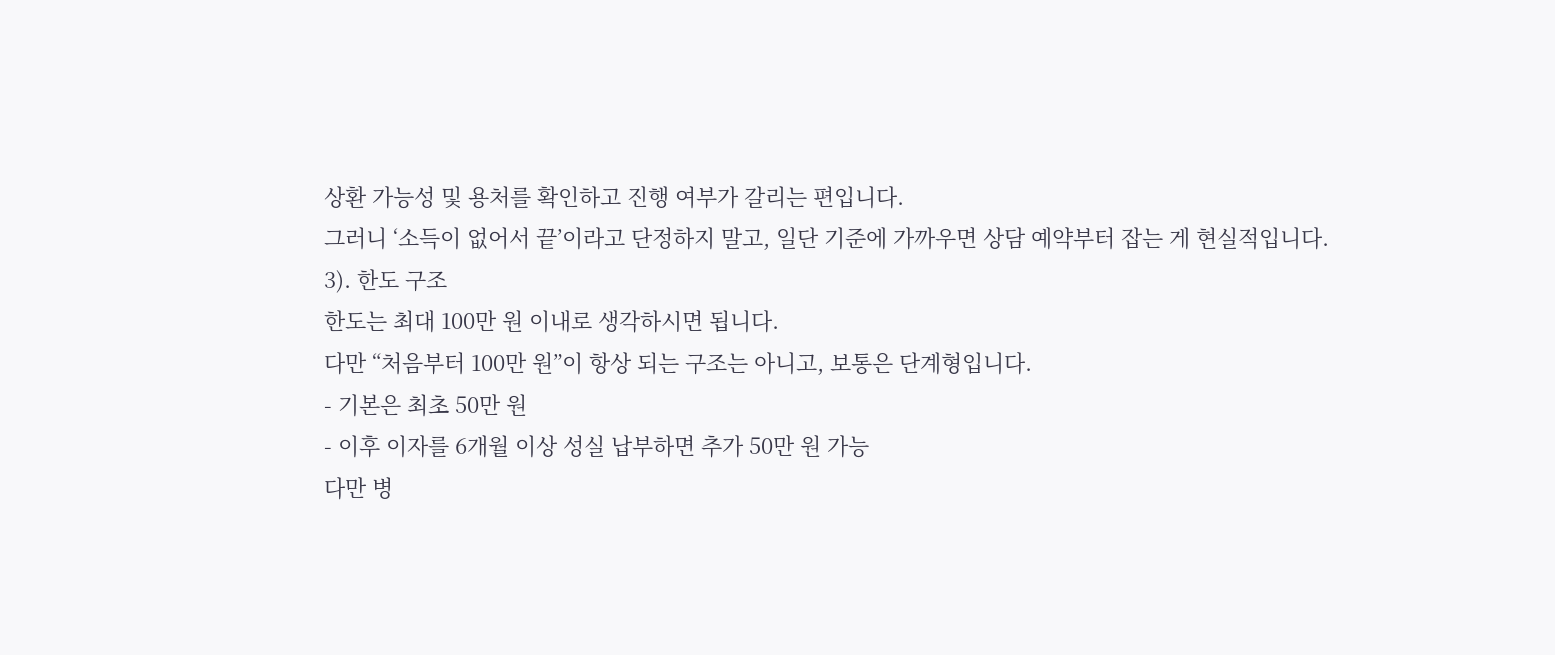상환 가능성 및 용처를 확인하고 진행 여부가 갈리는 편입니다.
그러니 ‘소득이 없어서 끝’이라고 단정하지 말고, 일단 기준에 가까우면 상담 예약부터 잡는 게 현실적입니다.
3). 한도 구조
한도는 최대 100만 원 이내로 생각하시면 됩니다.
다만 “처음부터 100만 원”이 항상 되는 구조는 아니고, 보통은 단계형입니다.
- 기본은 최초 50만 원
- 이후 이자를 6개월 이상 성실 납부하면 추가 50만 원 가능
다만 병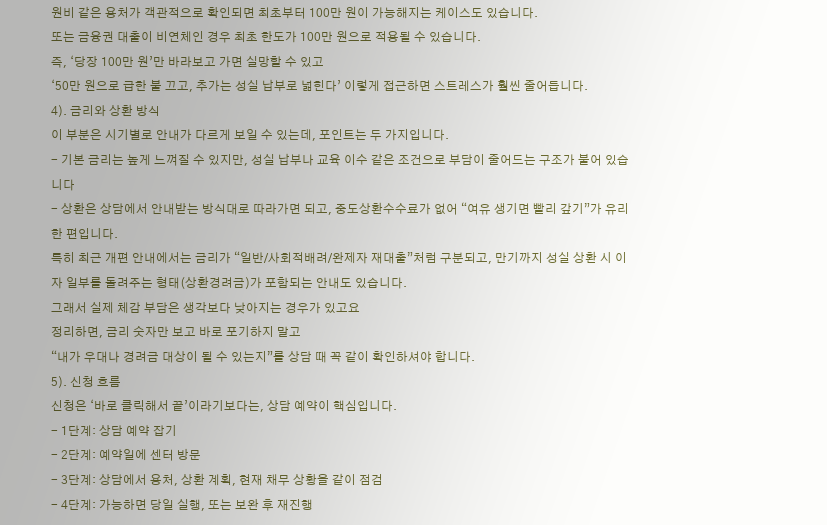원비 같은 용처가 객관적으로 확인되면 최초부터 100만 원이 가능해지는 케이스도 있습니다.
또는 금융권 대출이 비연체인 경우 최초 한도가 100만 원으로 적용될 수 있습니다.
즉, ‘당장 100만 원’만 바라보고 가면 실망할 수 있고
‘50만 원으로 급한 불 끄고, 추가는 성실 납부로 넓힌다’ 이렇게 접근하면 스트레스가 훨씬 줄어듭니다.
4). 금리와 상환 방식
이 부분은 시기별로 안내가 다르게 보일 수 있는데, 포인트는 두 가지입니다.
- 기본 금리는 높게 느껴질 수 있지만, 성실 납부나 교육 이수 같은 조건으로 부담이 줄어드는 구조가 붙어 있습니다
- 상환은 상담에서 안내받는 방식대로 따라가면 되고, 중도상환수수료가 없어 “여유 생기면 빨리 갚기”가 유리한 편입니다.
특히 최근 개편 안내에서는 금리가 “일반/사회적배려/완제자 재대출”처럼 구분되고, 만기까지 성실 상환 시 이자 일부를 돌려주는 형태(상환경려금)가 포함되는 안내도 있습니다.
그래서 실제 체감 부담은 생각보다 낮아지는 경우가 있고요
정리하면, 금리 숫자만 보고 바로 포기하지 말고
“내가 우대나 경려금 대상이 될 수 있는지”를 상담 때 꼭 같이 확인하셔야 합니다.
5). 신청 흐름
신청은 ‘바로 클릭해서 끝’이라기보다는, 상담 예약이 핵심입니다.
- 1단계: 상담 예약 잡기
- 2단계: 예약일에 센터 방문
- 3단계: 상담에서 용처, 상환 계획, 현재 채무 상황을 같이 점검
- 4단계: 가능하면 당일 실행, 또는 보완 후 재진행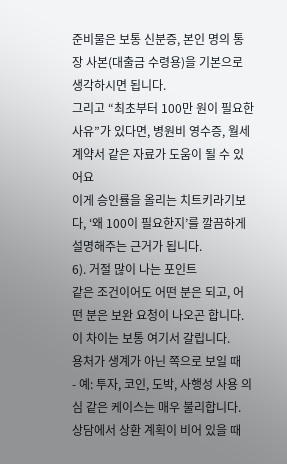준비물은 보통 신분증, 본인 명의 통장 사본(대출금 수령용)을 기본으로 생각하시면 됩니다.
그리고 “최초부터 100만 원이 필요한 사유”가 있다면, 병원비 영수증, 월세 계약서 같은 자료가 도움이 될 수 있어요
이게 승인률을 올리는 치트키라기보다, ‘왜 100이 필요한지’를 깔끔하게 설명해주는 근거가 됩니다.
6). 거절 많이 나는 포인트
같은 조건이어도 어떤 분은 되고, 어떤 분은 보완 요청이 나오곤 합니다.
이 차이는 보통 여기서 갈립니다.
용처가 생계가 아닌 쪽으로 보일 때
- 예: 투자, 코인, 도박, 사행성 사용 의심 같은 케이스는 매우 불리합니다.
상담에서 상환 계획이 비어 있을 때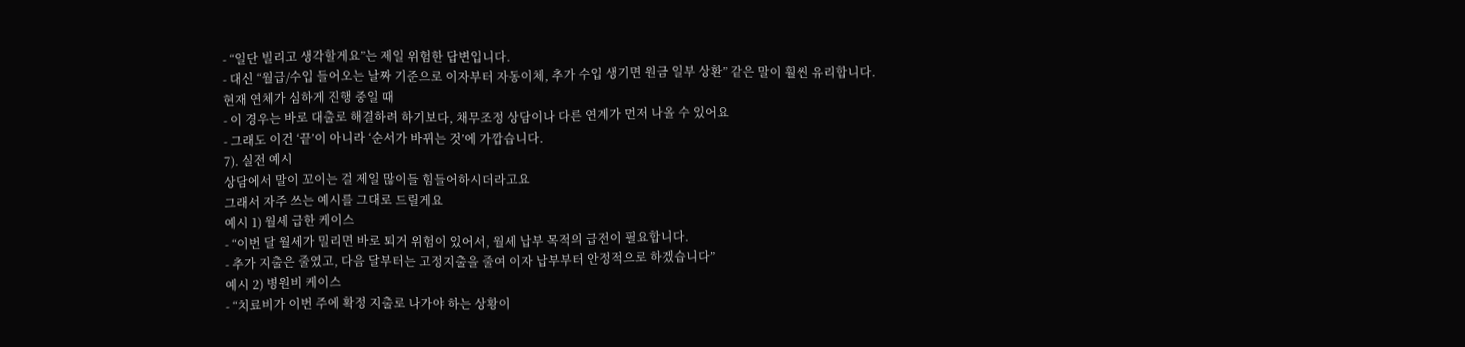- “일단 빌리고 생각할게요”는 제일 위험한 답변입니다.
- 대신 “월급/수입 들어오는 날짜 기준으로 이자부터 자동이체, 추가 수입 생기면 원금 일부 상환” 같은 말이 훨씬 유리합니다.
현재 연체가 심하게 진행 중일 때
- 이 경우는 바로 대출로 해결하려 하기보다, 채무조정 상담이나 다른 연계가 먼저 나올 수 있어요
- 그래도 이건 ‘끝’이 아니라 ‘순서가 바뀌는 것’에 가깝습니다.
7). 실전 예시
상담에서 말이 꼬이는 걸 제일 많이들 힘들어하시더라고요
그래서 자주 쓰는 예시를 그대로 드릴게요
예시 1) 월세 급한 케이스
- “이번 달 월세가 밀리면 바로 퇴거 위험이 있어서, 월세 납부 목적의 급전이 필요합니다.
- 추가 지출은 줄였고, 다음 달부터는 고정지출을 줄여 이자 납부부터 안정적으로 하겠습니다”
예시 2) 병원비 케이스
- “치료비가 이번 주에 확정 지출로 나가야 하는 상황이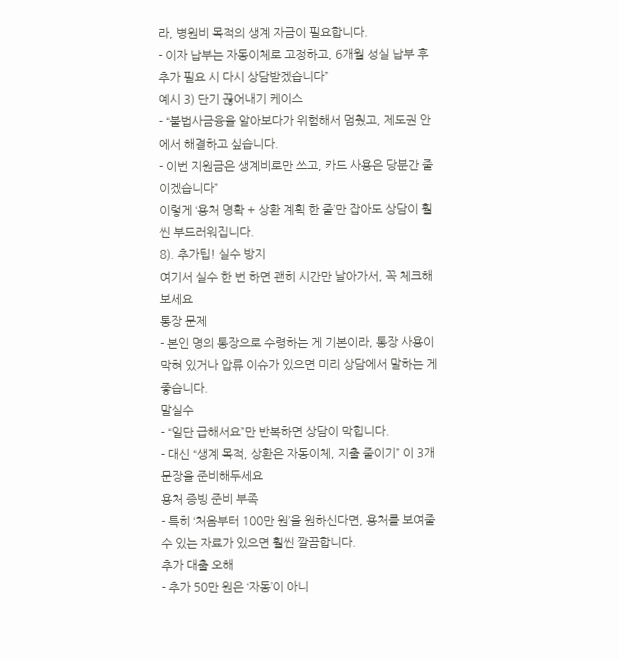라, 병원비 목적의 생계 자금이 필요합니다.
- 이자 납부는 자동이체로 고정하고, 6개월 성실 납부 후 추가 필요 시 다시 상담받겠습니다”
예시 3) 단기 끊어내기 케이스
- “불법사금융을 알아보다가 위험해서 멈췄고, 제도권 안에서 해결하고 싶습니다.
- 이번 지원금은 생계비로만 쓰고, 카드 사용은 당분간 줄이겠습니다”
이렇게 ‘용처 명확 + 상환 계획 한 줄’만 잡아도 상담이 훨씬 부드러워집니다.
8). 추가팁! 실수 방지
여기서 실수 한 번 하면 괜히 시간만 날아가서, 꼭 체크해보세요
통장 문제
- 본인 명의 통장으로 수령하는 게 기본이라, 통장 사용이 막혀 있거나 압류 이슈가 있으면 미리 상담에서 말하는 게 좋습니다.
말실수
- “일단 급해서요”만 반복하면 상담이 막힙니다.
- 대신 “생계 목적, 상환은 자동이체, 지출 줄이기” 이 3개 문장을 준비해두세요
용처 증빙 준비 부족
- 특히 ‘처음부터 100만 원’을 원하신다면, 용처를 보여줄 수 있는 자료가 있으면 훨씬 깔끔합니다.
추가 대출 오해
- 추가 50만 원은 ‘자동’이 아니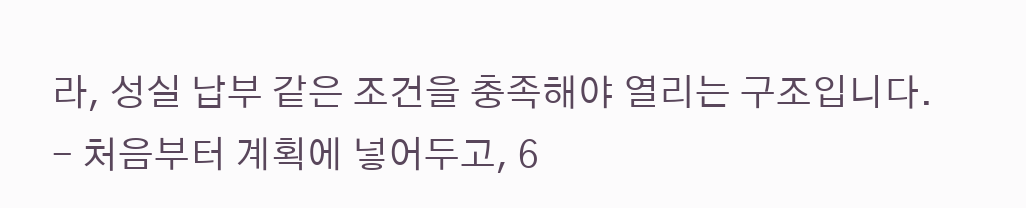라, 성실 납부 같은 조건을 충족해야 열리는 구조입니다.
- 처음부터 계획에 넣어두고, 6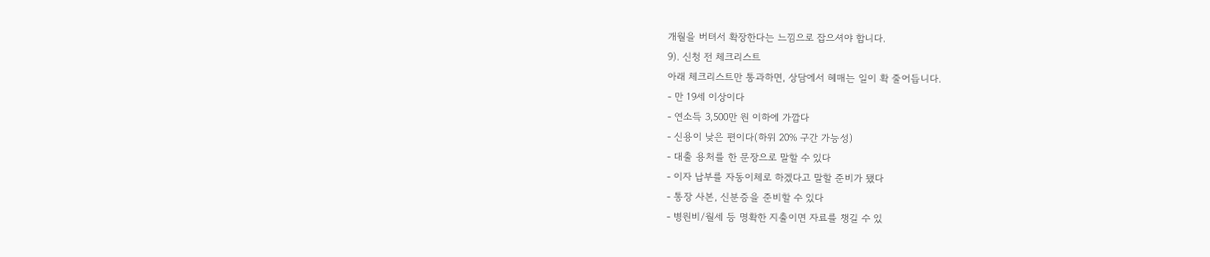개월을 버텨서 확장한다는 느낌으로 잡으셔야 합니다.
9). 신청 전 체크리스트
아래 체크리스트만 통과하면, 상담에서 헤매는 일이 확 줄어듭니다.
- 만 19세 이상이다
- 연소득 3,500만 원 이하에 가깝다
- 신용이 낮은 편이다(하위 20% 구간 가능성)
- 대출 용처를 한 문장으로 말할 수 있다
- 이자 납부를 자동이체로 하겠다고 말할 준비가 됐다
- 통장 사본, 신분증을 준비할 수 있다
- 병원비/월세 등 명확한 지출이면 자료를 챙길 수 있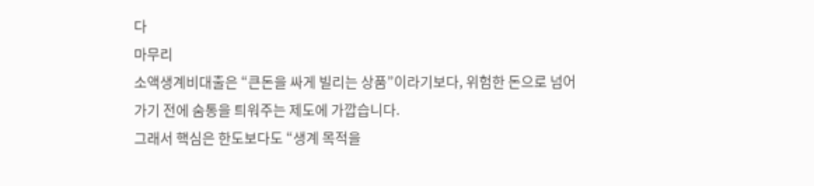다
마무리
소액생계비대출은 “큰돈을 싸게 빌리는 상품”이라기보다, 위험한 돈으로 넘어가기 전에 숨통을 틔워주는 제도에 가깝습니다.
그래서 핵심은 한도보다도 “생계 목적을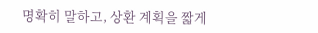명확히 말하고, 상환 계획을 짧게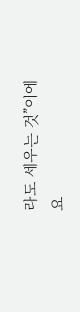라도 세우는 것”이에요